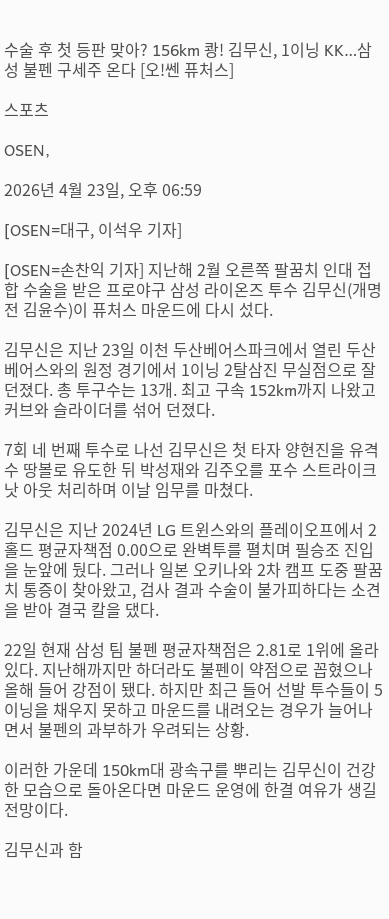수술 후 첫 등판 맞아? 156km 쾅! 김무신, 1이닝 KK…삼성 불펜 구세주 온다 [오!쎈 퓨처스]

스포츠

OSEN,

2026년 4월 23일, 오후 06:59

[OSEN=대구, 이석우 기자]

[OSEN=손찬익 기자] 지난해 2월 오른쪽 팔꿈치 인대 접합 수술을 받은 프로야구 삼성 라이온즈 투수 김무신(개명 전 김윤수)이 퓨처스 마운드에 다시 섰다.

김무신은 지난 23일 이천 두산베어스파크에서 열린 두산 베어스와의 원정 경기에서 1이닝 2탈삼진 무실점으로 잘 던졌다. 총 투구수는 13개. 최고 구속 152km까지 나왔고 커브와 슬라이더를 섞어 던졌다.

7회 네 번째 투수로 나선 김무신은 첫 타자 양현진을 유격수 땅볼로 유도한 뒤 박성재와 김주오를 포수 스트라이크 낫 아웃 처리하며 이날 임무를 마쳤다.

김무신은 지난 2024년 LG 트윈스와의 플레이오프에서 2홀드 평균자책점 0.00으로 완벽투를 펼치며 필승조 진입을 눈앞에 뒀다. 그러나 일본 오키나와 2차 캠프 도중 팔꿈치 통증이 찾아왔고, 검사 결과 수술이 불가피하다는 소견을 받아 결국 칼을 댔다.

22일 현재 삼성 팀 불펜 평균자책점은 2.81로 1위에 올라 있다. 지난해까지만 하더라도 불펜이 약점으로 꼽혔으나 올해 들어 강점이 됐다. 하지만 최근 들어 선발 투수들이 5이닝을 채우지 못하고 마운드를 내려오는 경우가 늘어나면서 불펜의 과부하가 우려되는 상황.

이러한 가운데 150km대 광속구를 뿌리는 김무신이 건강한 모습으로 돌아온다면 마운드 운영에 한결 여유가 생길 전망이다.

김무신과 함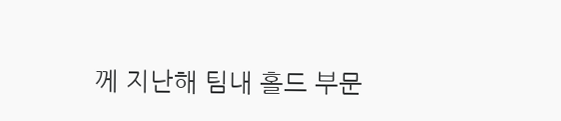께 지난해 팀내 홀드 부문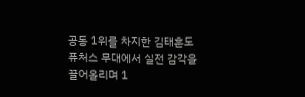공동 1위를 차지한 김태훈도 퓨처스 무대에서 실전 감각을 끌어올리며 1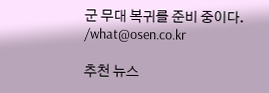군 무대 복귀를 준비 중이다. /what@osen.co.kr

추천 뉴스